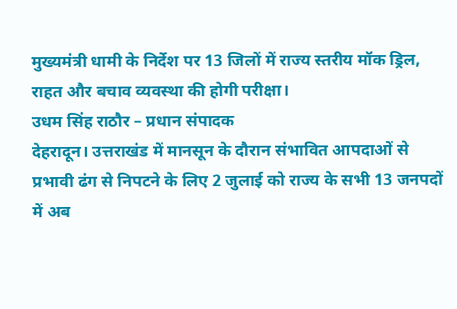मुख्यमंत्री धामी के निर्देश पर 13 जिलों में राज्य स्तरीय मॉक ड्रिल, राहत और बचाव व्यवस्था की होगी परीक्षा।
उधम सिंह राठौर – प्रधान संपादक
देहरादून। उत्तराखंड में मानसून के दौरान संभावित आपदाओं से प्रभावी ढंग से निपटने के लिए 2 जुलाई को राज्य के सभी 13 जनपदों में अब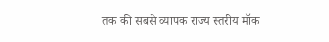तक की सबसे व्यापक राज्य स्तरीय मॉक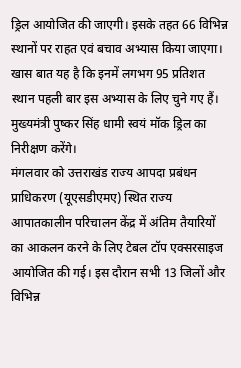ड्रिल आयोजित की जाएगी। इसके तहत 66 विभिन्न स्थानों पर राहत एवं बचाव अभ्यास किया जाएगा। खास बात यह है कि इनमें लगभग 95 प्रतिशत स्थान पहली बार इस अभ्यास के लिए चुने गए हैं। मुख्यमंत्री पुष्कर सिंह धामी स्वयं मॉक ड्रिल का निरीक्षण करेंगे।
मंगलवार को उत्तराखंड राज्य आपदा प्रबंधन प्राधिकरण (यूएसडीएमए) स्थित राज्य आपातकालीन परिचालन केंद्र में अंतिम तैयारियों का आकलन करने के लिए टेबल टॉप एक्सरसाइज आयोजित की गई। इस दौरान सभी 13 जिलों और विभिन्न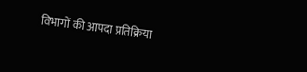विभागों की आपदा प्रतिक्रिया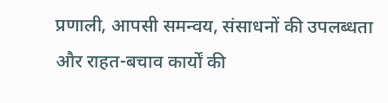प्रणाली, आपसी समन्वय, संसाधनों की उपलब्धता और राहत-बचाव कार्यों की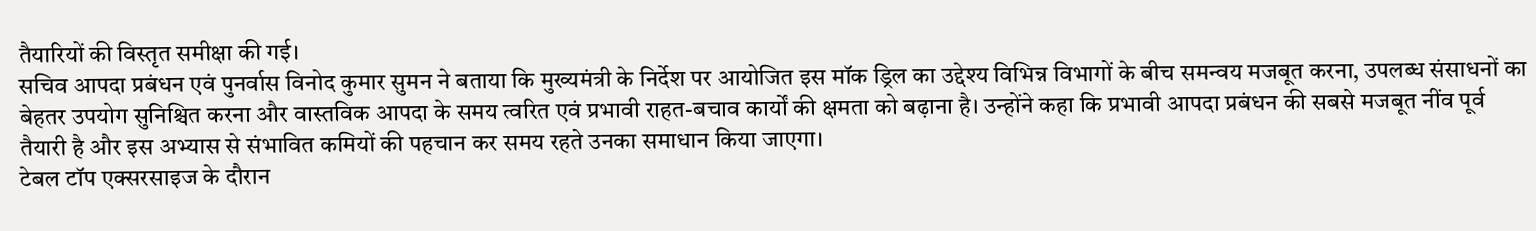तैयारियों की विस्तृत समीक्षा की गई।
सचिव आपदा प्रबंधन एवं पुनर्वास विनोद कुमार सुमन ने बताया कि मुख्यमंत्री के निर्देश पर आयोजित इस मॉक ड्रिल का उद्देश्य विभिन्न विभागों के बीच समन्वय मजबूत करना, उपलब्ध संसाधनों का बेहतर उपयोग सुनिश्चित करना और वास्तविक आपदा के समय त्वरित एवं प्रभावी राहत-बचाव कार्यों की क्षमता को बढ़ाना है। उन्होंने कहा कि प्रभावी आपदा प्रबंधन की सबसे मजबूत नींव पूर्व तैयारी है और इस अभ्यास से संभावित कमियों की पहचान कर समय रहते उनका समाधान किया जाएगा।
टेबल टॉप एक्सरसाइज के दौरान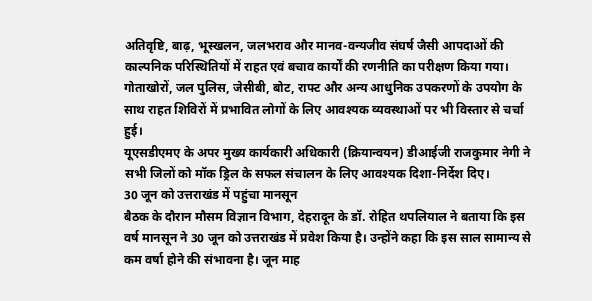अतिवृष्टि, बाढ़, भूस्खलन, जलभराव और मानव-वन्यजीव संघर्ष जैसी आपदाओं की काल्पनिक परिस्थितियों में राहत एवं बचाव कार्यों की रणनीति का परीक्षण किया गया। गोताखोरों, जल पुलिस, जेसीबी, बोट, राफ्ट और अन्य आधुनिक उपकरणों के उपयोग के साथ राहत शिविरों में प्रभावित लोगों के लिए आवश्यक व्यवस्थाओं पर भी विस्तार से चर्चा हुई।
यूएसडीएमए के अपर मुख्य कार्यकारी अधिकारी (क्रियान्वयन) डीआईजी राजकुमार नेगी ने सभी जिलों को मॉक ड्रिल के सफल संचालन के लिए आवश्यक दिशा-निर्देश दिए।
30 जून को उत्तराखंड में पहुंचा मानसून
बैठक के दौरान मौसम विज्ञान विभाग, देहरादून के डॉ. रोहित थपलियाल ने बताया कि इस वर्ष मानसून ने 30 जून को उत्तराखंड में प्रवेश किया है। उन्होंने कहा कि इस साल सामान्य से कम वर्षा होने की संभावना है। जून माह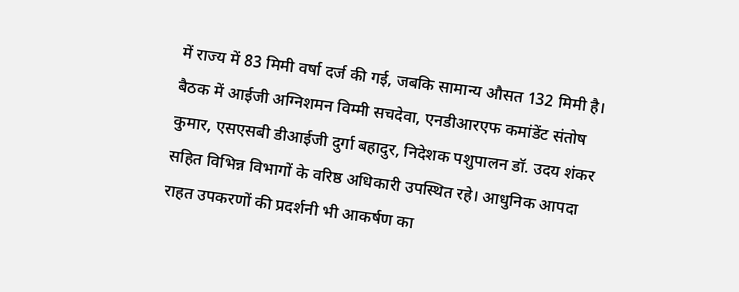में राज्य में 83 मिमी वर्षा दर्ज की गई, जबकि सामान्य औसत 132 मिमी है।
बैठक में आईजी अग्निशमन विम्मी सचदेवा, एनडीआरएफ कमांडेंट संतोष कुमार, एसएसबी डीआईजी दुर्गा बहादुर, निदेशक पशुपालन डॉ. उदय शंकर सहित विभिन्न विभागों के वरिष्ठ अधिकारी उपस्थित रहे। आधुनिक आपदा राहत उपकरणों की प्रदर्शनी भी आकर्षण का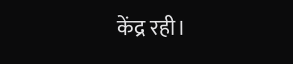केंद्र रही।